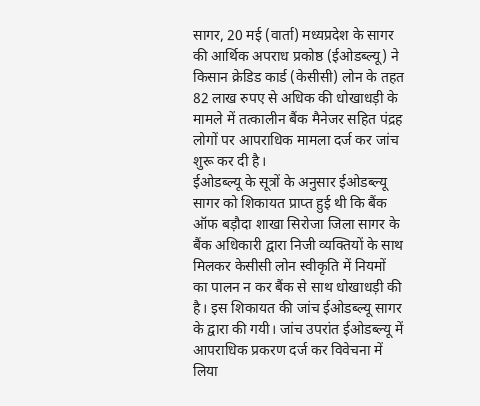सागर, 20 मई (वार्ता) मध्यप्रदेश के सागर की आर्थिक अपराध प्रकोष्ठ (ईओडब्ल्यू) ने किसान क्रेडिड कार्ड (केसीसी) लोन के तहत 82 लाख रुपए से अधिक की धोखाधड़ी के मामले में तत्कालीन बैंक मैनेजर सहित पंद्रह लोगों पर आपराधिक मामला दर्ज कर जांच शुरू कर दी है।
ईओडब्ल्यू के सूत्रों के अनुसार ईओडब्ल्यू सागर को शिकायत प्राप्त हुई थी कि बैंक ऑफ बड़ौदा शाखा सिरोजा जिला सागर के बैंक अधिकारी द्वारा निजी व्यक्तियों के साथ मिलकर केसीसी लोन स्वीकृति में नियमों का पालन न कर बैंक से साथ धोखाधड़ी की है। इस शिकायत की जांच ईओडब्ल्यू सागर के द्वारा की गयी। जांच उपरांत ईओडब्ल्यू में आपराधिक प्रकरण दर्ज कर विवेचना में लिया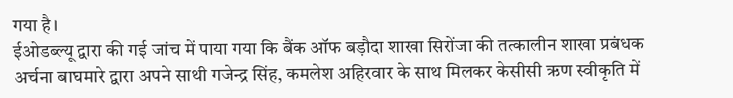गया है।
ईओडब्ल्यू द्वारा की गई जांच में पाया गया कि बैंक ऑफ बड़ौदा शाखा सिरोंजा की तत्कालीन शाखा प्रबंधक अर्चना बाघमारे द्वारा अपने साथी गजेन्द्र सिंह, कमलेश अहिरवार के साथ मिलकर केसीसी ऋण स्वीकृति में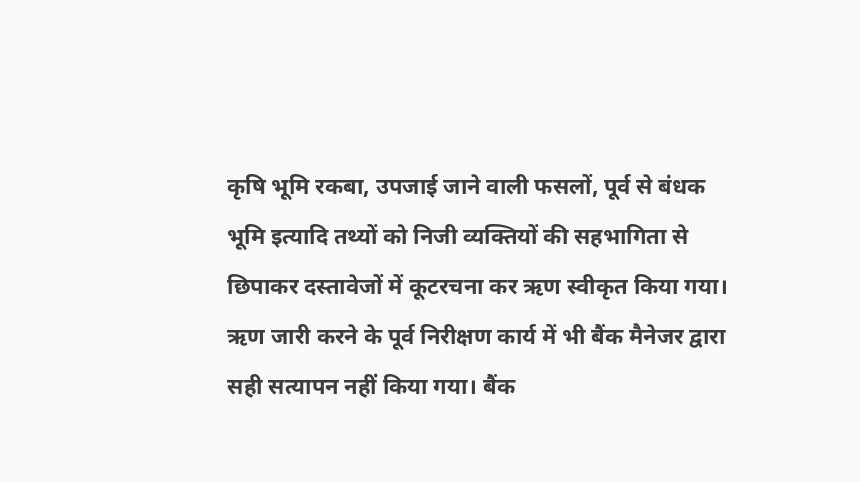कृषि भूमि रकबा, उपजाई जाने वाली फसलों, पूर्व से बंधक भूमि इत्यादि तथ्यों को निजी व्यक्तियों की सहभागिता से छिपाकर दस्तावेजों में कूटरचना कर ऋण स्वीकृत किया गया। ऋण जारी करने के पूर्व निरीक्षण कार्य में भी बैंक मैनेजर द्वारा सही सत्यापन नहीं किया गया। बैंक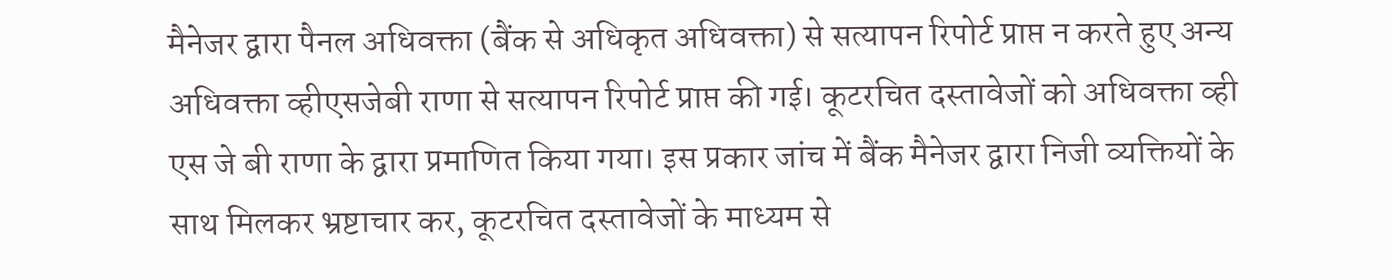मैनेजर द्वारा पैनल अधिवक्ता (बैंक से अधिकृत अधिवक्ता) से सत्यापन रिपोर्ट प्राप्त न करते हुए अन्य अधिवक्ता व्हीएसजेबी राणा से सत्यापन रिपोर्ट प्राप्त की गई। कूटरचित दस्तावेजों को अधिवक्ता व्ही एस जे बी राणा के द्वारा प्रमाणित किया गया। इस प्रकार जांच में बैंक मैनेजर द्वारा निजी व्यक्तियों के साथ मिलकर भ्रष्टाचार कर, कूटरचित दस्तावेजों के माध्यम से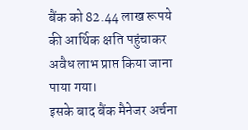बैंक को 82.44 लाख रूपये की आर्थिक क्षति पहुंचाकर अवैध लाभ प्राप्त किया जाना पाया गया।
इसके बाद बैंक मैनेजर अर्चना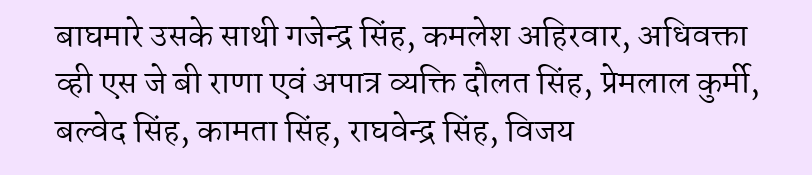बाघमारे उसके साथी गजेन्द्र सिंह, कमलेश अहिरवार, अधिवक्ता व्ही एस जे बी राणा एवं अपात्र व्यक्ति दौलत सिंह, प्रेमलाल कुर्मी, बल्वेद सिंह, कामता सिंह, राघवेन्द्र सिंह, विजय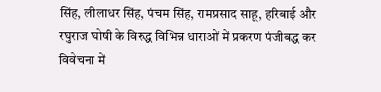सिंह, लीलाधर सिंह, पंचम सिंह, रामप्रसाद साहू, हरिबाई और रघुराज घोषी के विरुद्ध विभिन्न धाराओं में प्रकरण पंजीबद्ध कर विवेचना में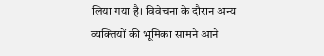लिया गया है। विवेचना के दौरान अन्य व्यक्तियों की भूमिका सामने आने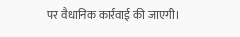पर वैधानिक कार्रवाई की जाएगी।